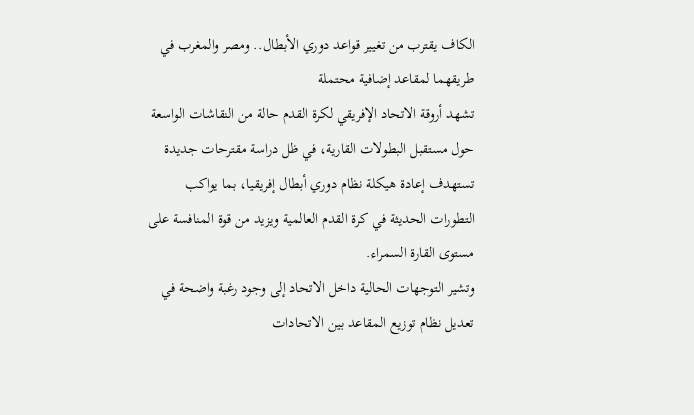الكاف يقترب من تغيير قواعد دوري الأبطال.. ومصر والمغرب في طريقهما لمقاعد إضافية محتملة
تشهد أروقة الاتحاد الإفريقي لكرة القدم حالة من النقاشات الواسعة حول مستقبل البطولات القارية، في ظل دراسة مقترحات جديدة تستهدف إعادة هيكلة نظام دوري أبطال إفريقيا، بما يواكب التطورات الحديثة في كرة القدم العالمية ويزيد من قوة المنافسة على مستوى القارة السمراء.
وتشير التوجهات الحالية داخل الاتحاد إلى وجود رغبة واضحة في تعديل نظام توزيع المقاعد بين الاتحادات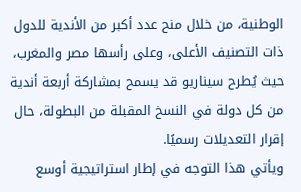الوطنية، من خلال منح عدد أكبر من الأندية للدول ذات التصنيف الأعلى، وعلى رأسها مصر والمغرب، حيث يُطرح سيناريو قد يسمح بمشاركة أربعة أندية من كل دولة في النسخ المقبلة من البطولة، حال إقرار التعديلات رسميًا.
ويأتي هذا التوجه في إطار استراتيجية أوسع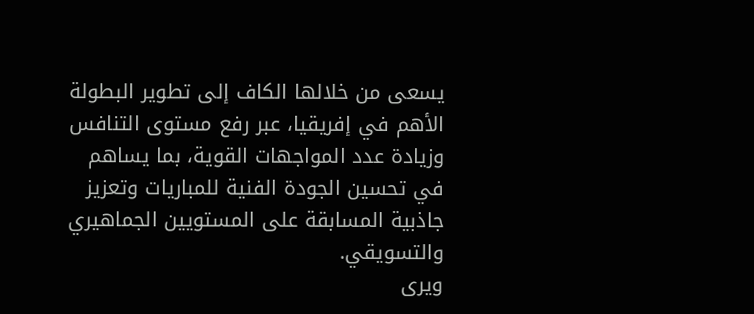يسعى من خلالها الكاف إلى تطوير البطولة الأهم في إفريقيا، عبر رفع مستوى التنافس وزيادة عدد المواجهات القوية، بما يساهم في تحسين الجودة الفنية للمباريات وتعزيز جاذبية المسابقة على المستويين الجماهيري والتسويقي.
ويرى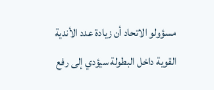مسؤولو الاتحاد أن زيادة عدد الأندية القوية داخل البطولة سيؤدي إلى رفع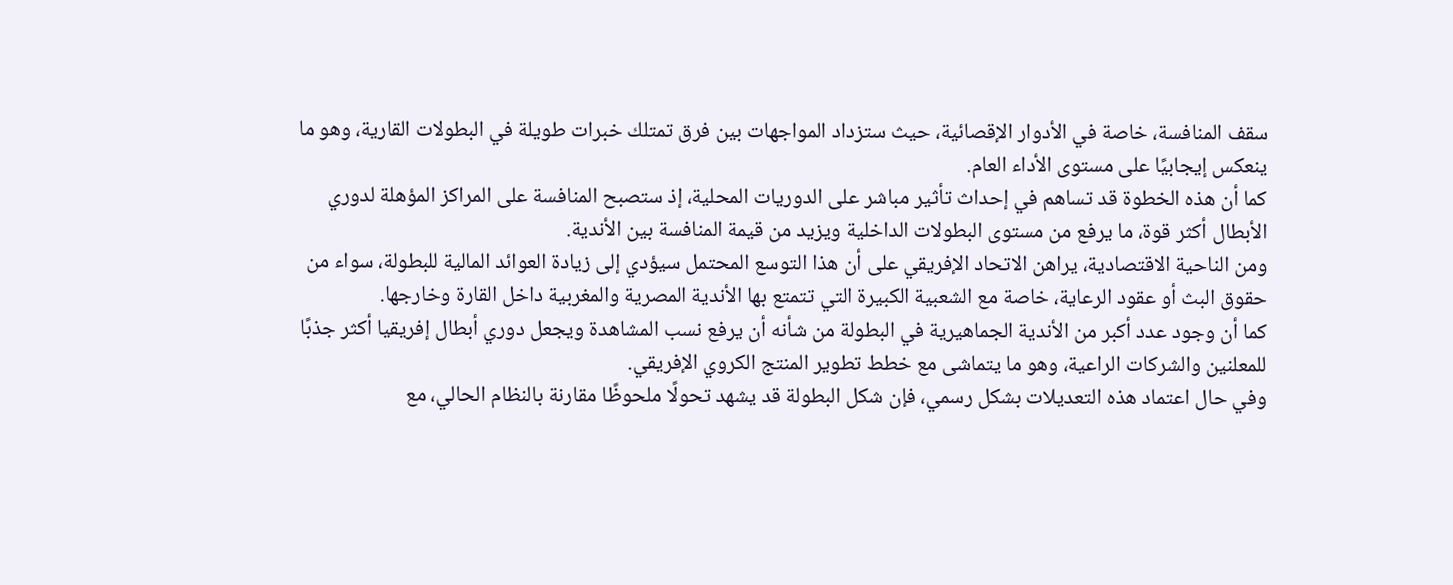سقف المنافسة، خاصة في الأدوار الإقصائية، حيث ستزداد المواجهات بين فرق تمتلك خبرات طويلة في البطولات القارية، وهو ما ينعكس إيجابيًا على مستوى الأداء العام.
كما أن هذه الخطوة قد تساهم في إحداث تأثير مباشر على الدوريات المحلية، إذ ستصبح المنافسة على المراكز المؤهلة لدوري الأبطال أكثر قوة، ما يرفع من مستوى البطولات الداخلية ويزيد من قيمة المنافسة بين الأندية.
ومن الناحية الاقتصادية، يراهن الاتحاد الإفريقي على أن هذا التوسع المحتمل سيؤدي إلى زيادة العوائد المالية للبطولة، سواء من حقوق البث أو عقود الرعاية، خاصة مع الشعبية الكبيرة التي تتمتع بها الأندية المصرية والمغربية داخل القارة وخارجها.
كما أن وجود عدد أكبر من الأندية الجماهيرية في البطولة من شأنه أن يرفع نسب المشاهدة ويجعل دوري أبطال إفريقيا أكثر جذبًا للمعلنين والشركات الراعية، وهو ما يتماشى مع خطط تطوير المنتج الكروي الإفريقي.
وفي حال اعتماد هذه التعديلات بشكل رسمي، فإن شكل البطولة قد يشهد تحولًا ملحوظًا مقارنة بالنظام الحالي، مع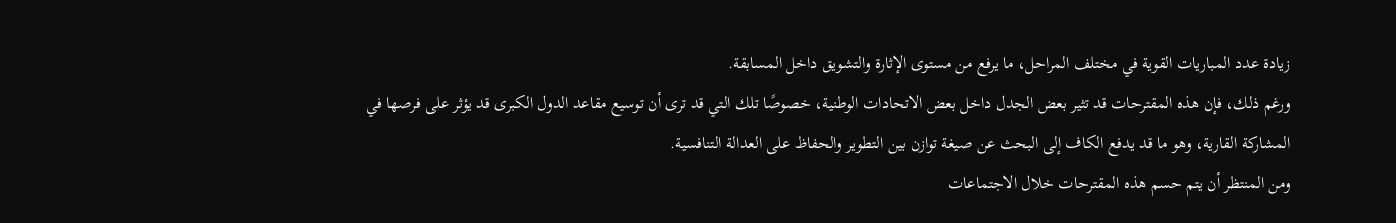زيادة عدد المباريات القوية في مختلف المراحل، ما يرفع من مستوى الإثارة والتشويق داخل المسابقة.
ورغم ذلك، فإن هذه المقترحات قد تثير بعض الجدل داخل بعض الاتحادات الوطنية، خصوصًا تلك التي قد ترى أن توسيع مقاعد الدول الكبرى قد يؤثر على فرصها في المشاركة القارية، وهو ما قد يدفع الكاف إلى البحث عن صيغة توازن بين التطوير والحفاظ على العدالة التنافسية.
ومن المنتظر أن يتم حسم هذه المقترحات خلال الاجتماعات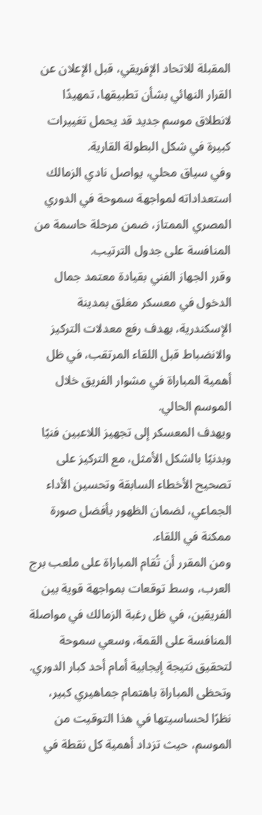المقبلة للاتحاد الإفريقي، قبل الإعلان عن القرار النهائي بشأن تطبيقها، تمهيدًا لانطلاق موسم جديد قد يحمل تغييرات كبيرة في شكل البطولة القارية.
وفي سياق محلي، يواصل نادي الزمالك استعداداته لمواجهة سموحة في الدوري المصري الممتاز، ضمن مرحلة حاسمة من المنافسة على جدول الترتيب.
وقرر الجهاز الفني بقيادة معتمد جمال الدخول في معسكر مغلق بمدينة الإسكندرية، بهدف رفع معدلات التركيز والانضباط قبل اللقاء المرتقب، في ظل أهمية المباراة في مشوار الفريق خلال الموسم الحالي.
ويهدف المعسكر إلى تجهيز اللاعبين فنيًا وبدنيًا بالشكل الأمثل، مع التركيز على تصحيح الأخطاء السابقة وتحسين الأداء الجماعي، لضمان الظهور بأفضل صورة ممكنة في اللقاء.
ومن المقرر أن تُقام المباراة على ملعب برج العرب، وسط توقعات بمواجهة قوية بين الفريقين، في ظل رغبة الزمالك في مواصلة المنافسة على القمة، وسعي سموحة لتحقيق نتيجة إيجابية أمام أحد كبار الدوري.
وتحظى المباراة باهتمام جماهيري كبير، نظرًا لحساسيتها في هذا التوقيت من الموسم، حيث تزداد أهمية كل نقطة في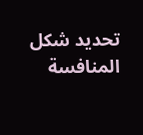تحديد شكل المنافسة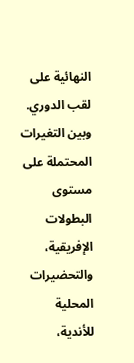النهائية على لقب الدوري.
وبين التغيرات المحتملة على مستوى البطولات الإفريقية، والتحضيرات المحلية للأندية،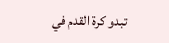تبدو كرة القدم في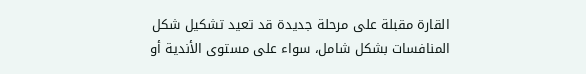القارة مقبلة على مرحلة جديدة قد تعيد تشكيل شكل المنافسات بشكل شامل، سواء على مستوى الأندية أو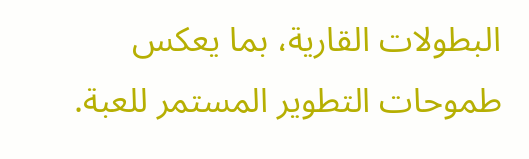البطولات القارية، بما يعكس طموحات التطوير المستمر للعبة.